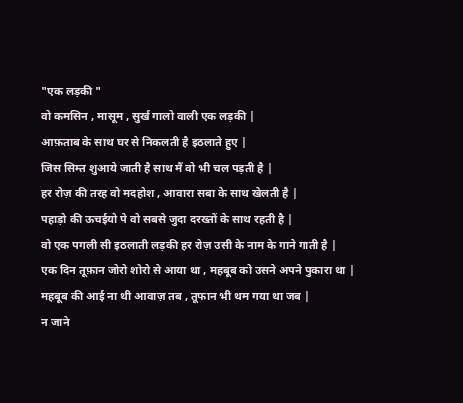"एक लड़की "
वो कमसिन , मासूम , सुर्ख गालो वाली एक लड़की |
आफ़ताब के साथ घर से निकलती है इठलाते हुए |
जिस सिम्त शुआये जाती है साथ मैं वो भी चल पड़ती है |
हर रोज़ की तरह वो मदहोश , आवारा सबा के साथ खेलती है |
पहाड़ो की ऊचईयो पे वो सबसे जुदा दरख्तों के साथ रहती है |
वो एक पगली सी इठलाती लड़की हर रोज़ उसी के नाम के गाने गाती है |
एक दिन तूफ़ान जोरो शोरो से आया था , महबूब को उसने अपने पुकारा था |
महबूब की आई ना थी आवाज़ तब , तूफान भी थम गया था जब |
न जाने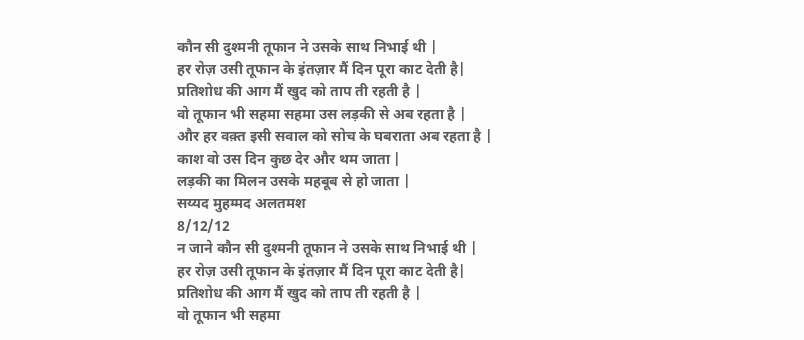कौन सी दुश्मनी तूफान ने उसके साथ निभाई थी |
हर रोज़ उसी तूफान के इंतज़ार मैं दिन पूरा काट देती है|
प्रतिशोध की आग मैं खुद को ताप ती रहती है |
वो तूफान भी सहमा सहमा उस लड़की से अब रहता है |
और हर वक़्त इसी सवाल को सोच के घबराता अब रहता है |
काश वो उस दिन कुछ देर और थम जाता |
लड़की का मिलन उसके महबूब से हो जाता |
सय्यद मुहम्मद अलतमश
8/12/12
न जाने कौन सी दुश्मनी तूफान ने उसके साथ निभाई थी |
हर रोज़ उसी तूफान के इंतज़ार मैं दिन पूरा काट देती है|
प्रतिशोध की आग मैं खुद को ताप ती रहती है |
वो तूफान भी सहमा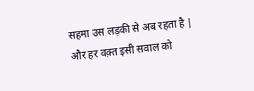सहमा उस लड़की से अब रहता है |
और हर वक़्त इसी सवाल को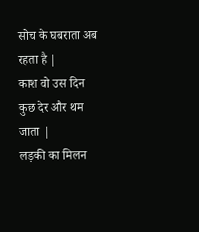सोच के घबराता अब रहता है |
काश वो उस दिन कुछ देर और थम जाता |
लड़की का मिलन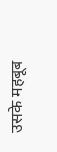उसके महबूब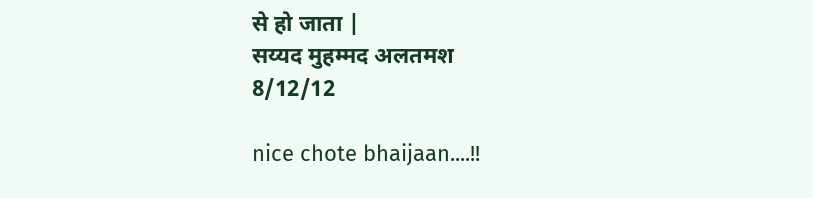से हो जाता |
सय्यद मुहम्मद अलतमश
8/12/12

nice chote bhaijaan....!!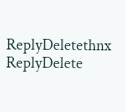ReplyDeletethnx
ReplyDelete